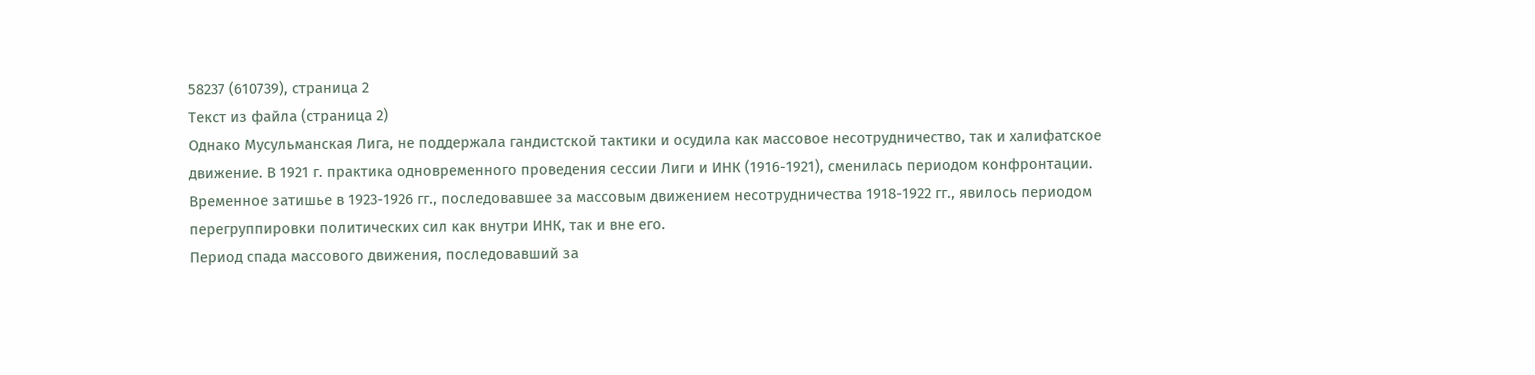58237 (610739), страница 2
Текст из файла (страница 2)
Однако Мусульманская Лига, не поддержала гандистской тактики и осудила как массовое несотрудничество, так и халифатское движение. В 1921 г. практика одновременного проведения сессии Лиги и ИНК (1916-1921), сменилась периодом конфронтации. Временное затишье в 1923-1926 гг., последовавшее за массовым движением несотрудничества 1918-1922 гг., явилось периодом перегруппировки политических сил как внутри ИНК, так и вне его.
Период спада массового движения, последовавший за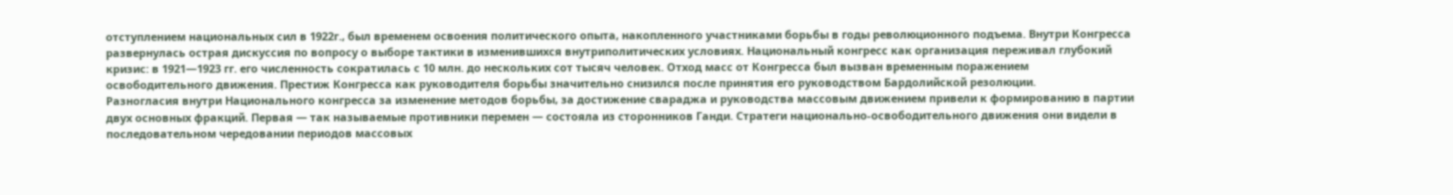отступлением национальных сил в 1922г., был временем освоения политического опыта, накопленного участниками борьбы в годы революционного подъема. Внутри Конгресса развернулась острая дискуссия по вопросу о выборе тактики в изменившихся внутриполитических условиях. Национальный конгресс как организация переживал глубокий кризис: в 1921—1923 гг. его численность сократилась с 10 млн. до нескольких сот тысяч человек. Отход масс от Конгресса был вызван временным поражением освободительного движения. Престиж Конгресса как руководителя борьбы значительно снизился после принятия его руководством Бардолийской резолюции.
Разногласия внутри Национального конгресса за изменение методов борьбы, за достижение свараджа и руководства массовым движением привели к формированию в партии двух основных фракций. Первая — так называемые противники перемен — состояла из сторонников Ганди. Стратеги национально-освободительного движения они видели в последовательном чередовании периодов массовых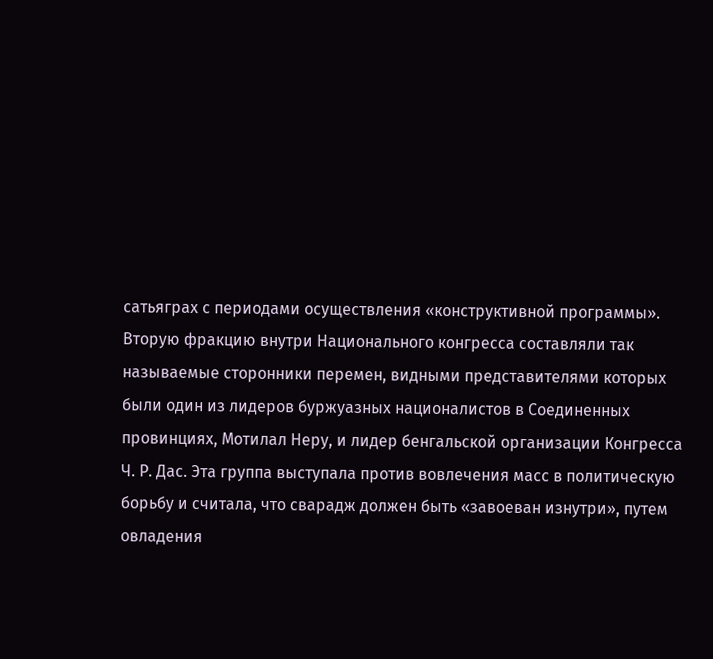сатьяграх с периодами осуществления «конструктивной программы».
Вторую фракцию внутри Национального конгресса составляли так называемые сторонники перемен, видными представителями которых были один из лидеров буржуазных националистов в Соединенных провинциях, Мотилал Неру, и лидер бенгальской организации Конгресса Ч. Р. Дас. Эта группа выступала против вовлечения масс в политическую борьбу и считала, что сварадж должен быть «завоеван изнутри», путем овладения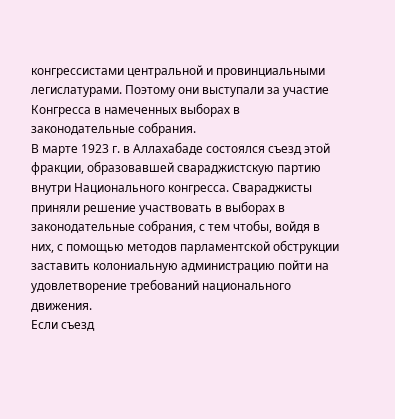конгрессистами центральной и провинциальными легислатурами. Поэтому они выступали за участие Конгресса в намеченных выборах в законодательные собрания.
В марте 1923 г. в Аллахабаде состоялся съезд этой фракции, образовавшей свараджистскую партию внутри Национального конгресса. Свараджисты приняли решение участвовать в выборах в законодательные собрания, с тем чтобы, войдя в них, с помощью методов парламентской обструкции заставить колониальную администрацию пойти на удовлетворение требований национального движения.
Если съезд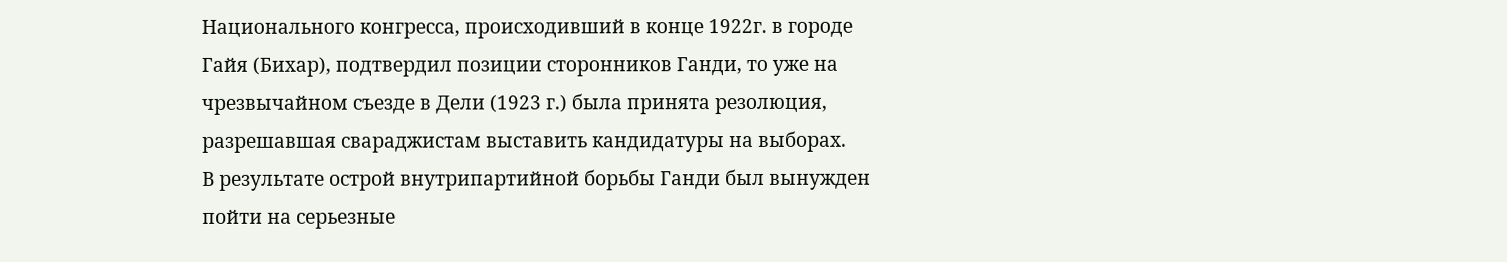Национального конгресса, происходивший в конце 1922г. в городе Гайя (Бихар), подтвердил позиции сторонников Ганди, то уже на чрезвычайном съезде в Дели (1923 г.) была принята резолюция, разрешавшая свараджистам выставить кандидатуры на выборах.
В результате острой внутрипартийной борьбы Ганди был вынужден пойти на серьезные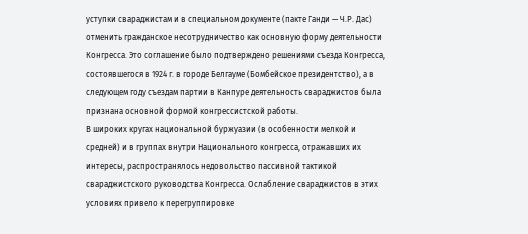уступки свараджистам и в специальном документе (пакте Ганди — Ч.Р. Дас) отменить гражданское несотрудничество как основную форму деятельности Конгресса. Это соглашение было подтверждено решениями съезда Конгресса, состоявшегося в 1924 г. в городе Белгауме (Бомбейское президентство), а в следующем году съездам партии в Канпуре деятельность свараджистов была признана основной формой конгрессистской работы.
В широких кругах национальной буржуазии (в особенности мелкой и средней) и в группах внутри Национального конгресса, отражавших их интересы, распространялось недовольство пассивной тактикой свараджистского руководства Конгресса. Ослабление свараджистов в этих условиях привело к перегруппировке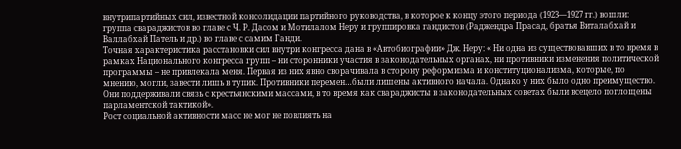внутрипартийных сил, известной консолидации партийного руководства, в которое к концу этого периода (1923—1927 гг.) вошли: группа свараджистов во главе с Ч. Р. Дасом и Мотилалом Неру и группировка гандистов (Раджендра Прасад, братья Виталабхай и Валлабхай Патель и др.) во главе с самим Ганди.
Точная характеристика расстановки сил внутри конгресса дана в «Автобиографии» Дж. Неру: « Ни одна из существовавших в то время в рамках Национального конгресса групп – ни сторонники участия в законодательных органах, ни противники изменения политической программы – не привлекала меня. Первая из них явно сворачивала в сторону реформизма и конституционализма, которые, по мнению, могли, завести лишь в тупик. Противники перемен…были лишены активного начала. Однако у них было одно преимущество. Они поддерживали связь с крестьянскими массами, в то время как свараджисты в законодательных советах были всецело поглощены парламентской тактикой».
Рост социальной активности масс не мог не повлиять на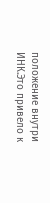положение внутри ИНК.Это привело к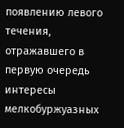появлению левого течения, отражавшего в первую очередь интересы мелкобуржуазных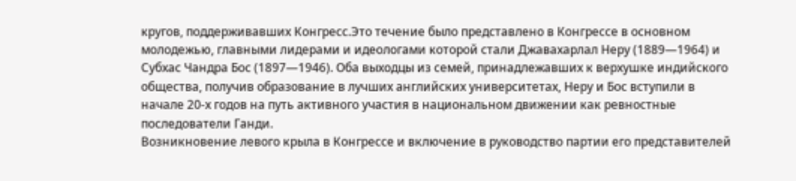кругов, поддерживавших Конгресс.Это течение было представлено в Конгрессе в основном молодежью, главными лидерами и идеологами которой стали Джавахарлал Неру (1889—1964) и Субхас Чандра Бос (1897—1946). Оба выходцы из семей, принадлежавших к верхушке индийского общества, получив образование в лучших английских университетах, Неру и Бос вступили в начале 20-х годов на путь активного участия в национальном движении как ревностные последователи Ганди.
Возникновение левого крыла в Конгрессе и включение в руководство партии его представителей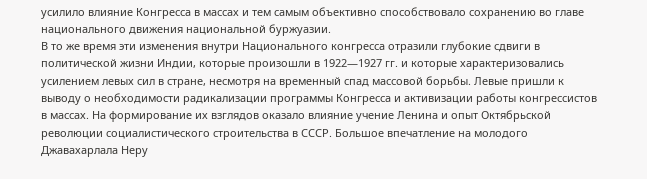усилило влияние Конгресса в массах и тем самым объективно способствовало сохранению во главе национального движения национальной буржуазии.
В то же время эти изменения внутри Национального конгресса отразили глубокие сдвиги в политической жизни Индии, которые произошли в 1922—1927 гг. и которые характеризовались усилением левых сил в стране, несмотря на временный спад массовой борьбы. Левые пришли к выводу о необходимости радикализации программы Конгресса и активизации работы конгрессистов в массах. На формирование их взглядов оказало влияние учение Ленина и опыт Октябрьской революции социалистического строительства в СССР. Большое впечатление на молодого Джавахарлала Неру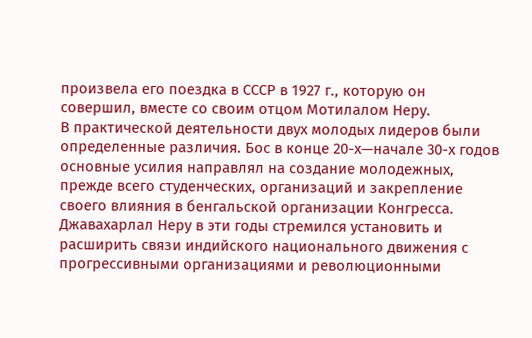произвела его поездка в СССР в 1927 г., которую он совершил, вместе со своим отцом Мотилалом Неру.
В практической деятельности двух молодых лидеров были определенные различия. Бос в конце 20-х—начале 30-х годов основные усилия направлял на создание молодежных, прежде всего студенческих, организаций и закрепление своего влияния в бенгальской организации Конгресса. Джавахарлал Неру в эти годы стремился установить и расширить связи индийского национального движения с прогрессивными организациями и революционными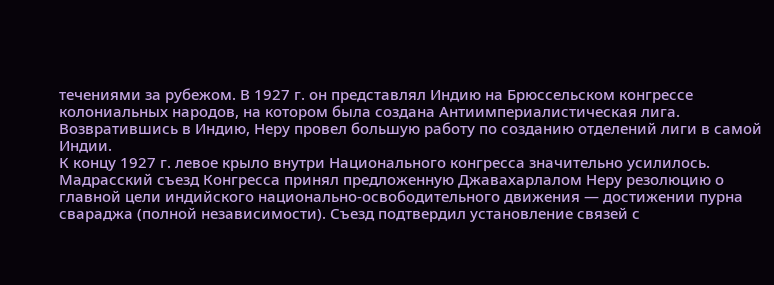течениями за рубежом. В 1927 г. он представлял Индию на Брюссельском конгрессе колониальных народов, на котором была создана Антиимпериалистическая лига. Возвратившись в Индию, Неру провел большую работу по созданию отделений лиги в самой Индии.
К концу 1927 г. левое крыло внутри Национального конгресса значительно усилилось. Мадрасский съезд Конгресса принял предложенную Джавахарлалом Неру резолюцию о главной цели индийского национально-освободительного движения — достижении пурна свараджа (полной независимости). Съезд подтвердил установление связей с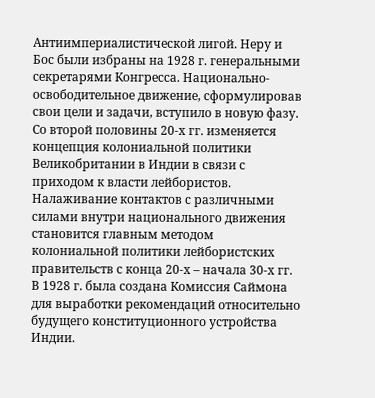Антиимпериалистической лигой. Неру и Бос были избраны на 1928 г. генеральными секретарями Конгресса. Национально-освободительное движение, сформулировав свои цели и задачи, вступило в новую фазу.
Со второй половины 20-х гг. изменяется концепция колониальной политики Великобритании в Индии в связи с приходом к власти лейбористов. Налаживание контактов с различными силами внутри национального движения становится главным методом колониальной политики лейбористских правительств с конца 20-х – начала 30-х гг. В 1928 г. была создана Комиссия Саймона для выработки рекомендаций относительно будущего конституционного устройства Индии.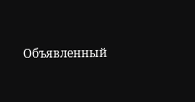Объявленный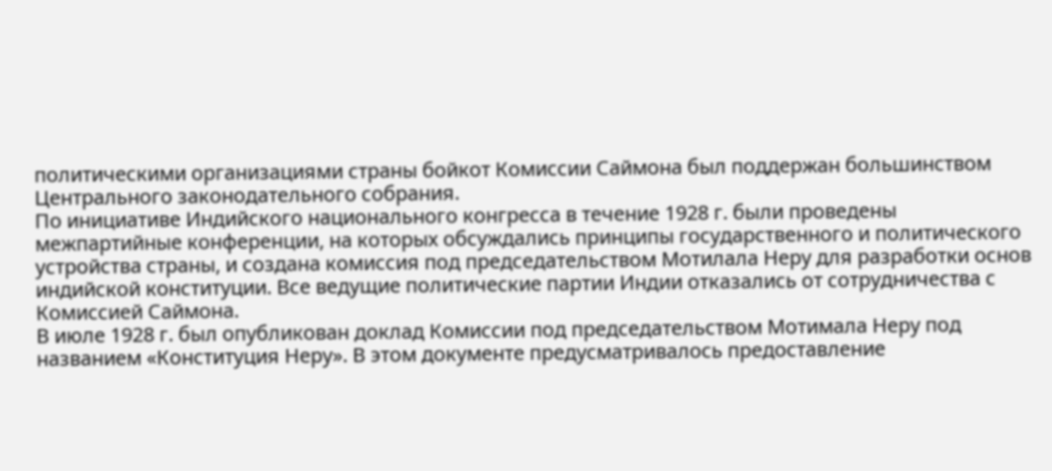политическими организациями страны бойкот Комиссии Саймона был поддержан большинством Центрального законодательного собрания.
По инициативе Индийского национального конгресса в течение 1928 г. были проведены межпартийные конференции, на которых обсуждались принципы государственного и политического устройства страны, и создана комиссия под председательством Мотилала Неру для разработки основ индийской конституции. Все ведущие политические партии Индии отказались от сотрудничества с Комиссией Саймона.
В июле 1928 г. был опубликован доклад Комиссии под председательством Мотимала Неру под названием «Конституция Неру». В этом документе предусматривалось предоставление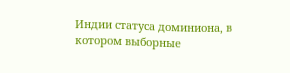Индии статуса доминиона, в котором выборные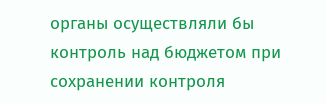органы осуществляли бы контроль над бюджетом при сохранении контроля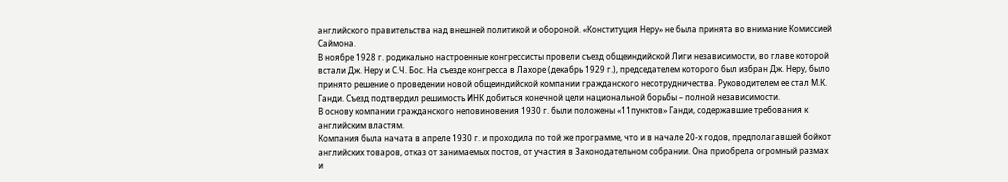английского правительства над внешней политикой и обороной. «Конституция Неру» не была принята во внимание Комиссией Саймона.
В ноябре 1928 г. родикально настроенные конгрессисты провели съезд общеиндийской Лиги независимости, во главе которой встали Дж. Неру и С.Ч. Бос. На съезде конгресса в Лахоре (декабрь 1929 г.), председателем которого был избран Дж. Неру, было принято решение о проведении новой общеиндийской компании гражданского несотрудничества. Руководителем ее стал М.К. Ганди. Съезд подтвердил решимость ИНК добиться конечной цели национальной борьбы – полной независимости.
В основу компании гражданского неповиновения 1930 г. были положены «11пунктов» Ганди, содержавшие требования к английским властям.
Компания была начата в апреле 1930 г. и проходила по той же программе, что и в начале 20-х годов, предполагавшей бойкот английских товаров, отказ от занимаемых постов, от участия в Законодательном собрании. Она приобрела огромный размах и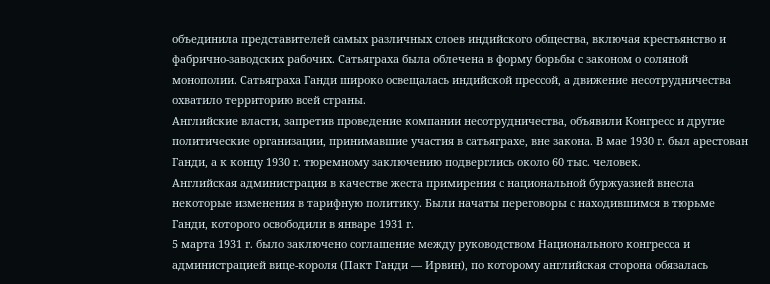объединила представителей самых различных слоев индийского общества, включая крестьянство и фабрично-заводских рабочих. Сатьяграха была облечена в форму борьбы с законом о соляной монополии. Сатьяграха Ганди широко освещалась индийской прессой, а движение несотрудничества охватило территорию всей страны.
Английские власти, запретив проведение компании несотрудничества, объявили Конгресс и другие политические организации, принимавшие участия в сатьяграхе, вне закона. В мае 1930 г. был арестован Ганди, а к концу 1930 г. тюремному заключению подверглись около 60 тыс. человек.
Английская администрация в качестве жеста примирения с национальной буржуазией внесла некоторые изменения в тарифную политику. Были начаты переговоры с находившимся в тюрьме Ганди, которого освободили в январе 1931 г.
5 марта 1931 г. было заключено соглашение между руководством Национального конгресса и администрацией вице-короля (Пакт Ганди — Ирвин), по которому английская сторона обязалась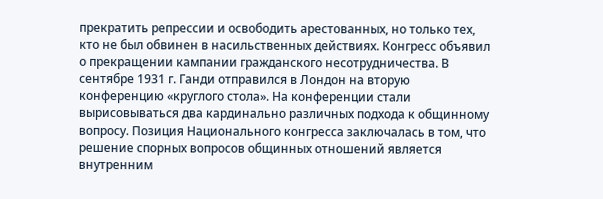прекратить репрессии и освободить арестованных, но только тех, кто не был обвинен в насильственных действиях. Конгресс объявил о прекращении кампании гражданского несотрудничества. В сентябре 1931 г. Ганди отправился в Лондон на вторую конференцию «круглого стола». На конференции стали вырисовываться два кардинально различных подхода к общинному вопросу. Позиция Национального конгресса заключалась в том, что решение спорных вопросов общинных отношений является внутренним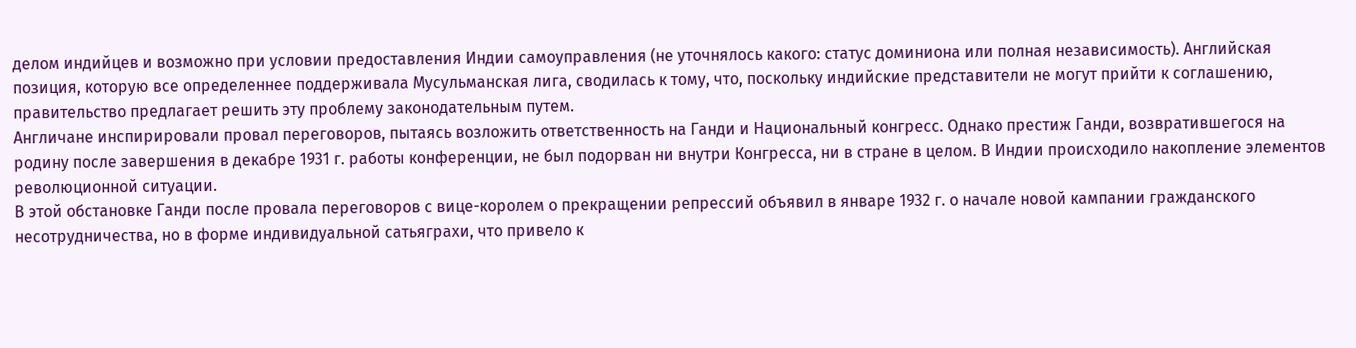делом индийцев и возможно при условии предоставления Индии самоуправления (не уточнялось какого: статус доминиона или полная независимость). Английская позиция, которую все определеннее поддерживала Мусульманская лига, сводилась к тому, что, поскольку индийские представители не могут прийти к соглашению, правительство предлагает решить эту проблему законодательным путем.
Англичане инспирировали провал переговоров, пытаясь возложить ответственность на Ганди и Национальный конгресс. Однако престиж Ганди, возвратившегося на родину после завершения в декабре 1931 г. работы конференции, не был подорван ни внутри Конгресса, ни в стране в целом. В Индии происходило накопление элементов революционной ситуации.
В этой обстановке Ганди после провала переговоров с вице-королем о прекращении репрессий объявил в январе 1932 г. о начале новой кампании гражданского несотрудничества, но в форме индивидуальной сатьяграхи, что привело к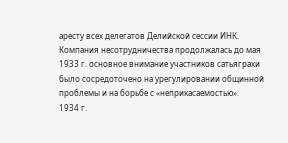аресту всех делегатов Делийской сессии ИНК. Компания несотрудничества продолжалась до мая 1933 г. основное внимание участников сатьяграхи было сосредоточено на урегулировании общинной проблемы и на борьбе с «неприкасаемостью».
1934 г.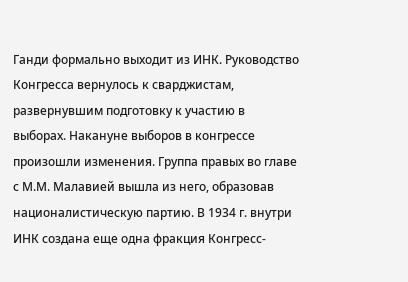Ганди формально выходит из ИНК. Руководство Конгресса вернулось к сварджистам, развернувшим подготовку к участию в выборах. Накануне выборов в конгрессе произошли изменения. Группа правых во главе с М.М. Малавией вышла из него, образовав националистическую партию. В 1934 г. внутри ИНК создана еще одна фракция Конгресс-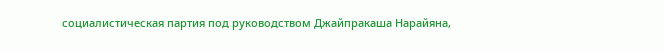социалистическая партия под руководством Джайпракаша Нарайяна,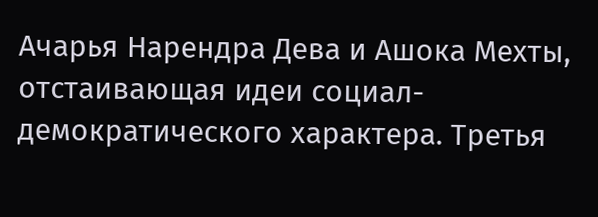Ачарья Нарендра Дева и Ашока Мехты, отстаивающая идеи социал-демократического характера. Третья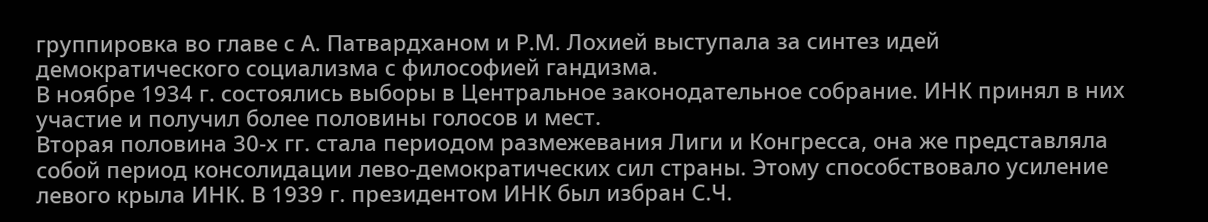группировка во главе с А. Патвардханом и Р.М. Лохией выступала за синтез идей демократического социализма с философией гандизма.
В ноябре 1934 г. состоялись выборы в Центральное законодательное собрание. ИНК принял в них участие и получил более половины голосов и мест.
Вторая половина 30-х гг. стала периодом размежевания Лиги и Конгресса, она же представляла собой период консолидации лево-демократических сил страны. Этому способствовало усиление левого крыла ИНК. В 1939 г. президентом ИНК был избран С.Ч.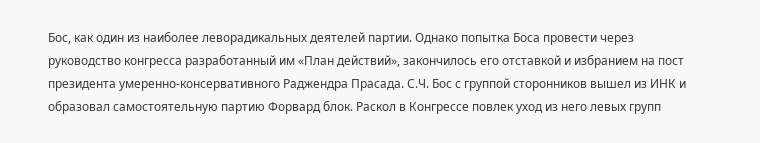Бос, как один из наиболее леворадикальных деятелей партии. Однако попытка Боса провести через руководство конгресса разработанный им «План действий», закончилось его отставкой и избранием на пост президента умеренно-консервативного Раджендра Прасада. С.Ч. Бос с группой сторонников вышел из ИНК и образовал самостоятельную партию Форвард блок. Раскол в Конгрессе повлек уход из него левых групп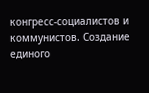конгресс-социалистов и коммунистов. Создание единого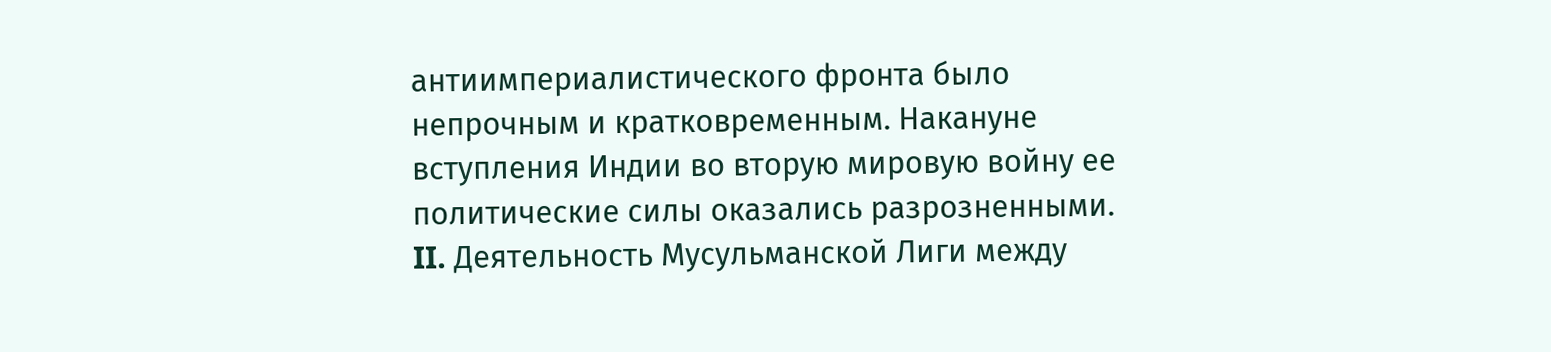антиимпериалистического фронта было непрочным и кратковременным. Накануне вступления Индии во вторую мировую войну ее политические силы оказались разрозненными.
II. Деятельность Мусульманской Лиги между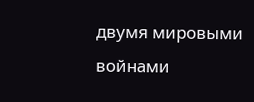двумя мировыми войнами